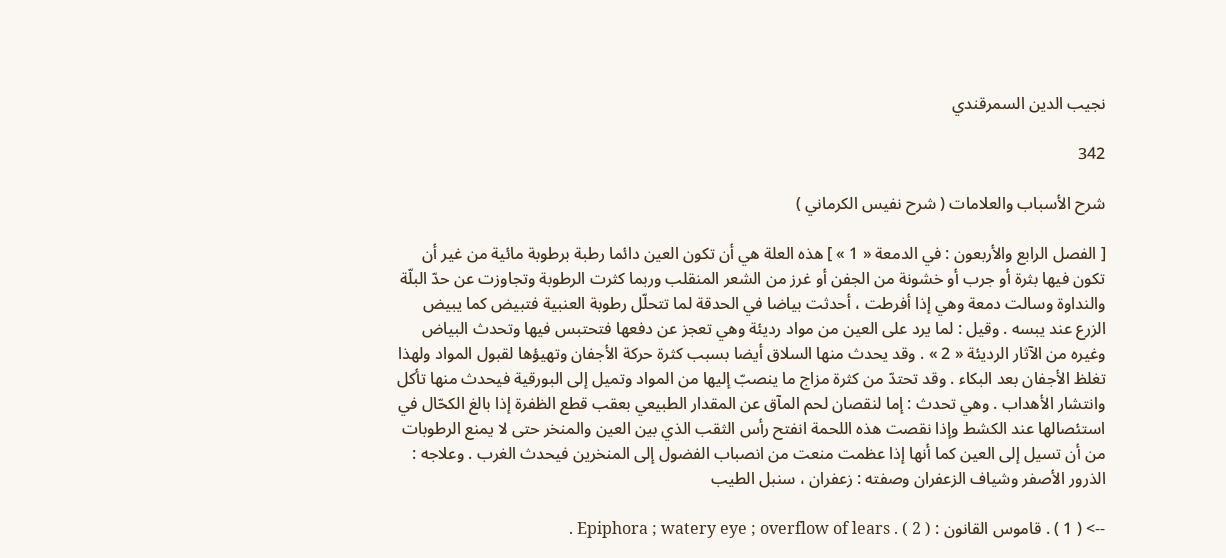نجيب الدين السمرقندي

342

شرح الأسباب والعلامات ( شرح نفيس الكرماني )

[ الفصل الرابع والأربعون : في الدمعة « 1 » ] هذه العلة هي أن تكون العين دائما رطبة برطوبة مائية من غير أن تكون فيها بثرة أو جرب أو خشونة من الجفن أو غرز من الشعر المنقلب وربما كثرت الرطوبة وتجاوزت عن حدّ البلّة والنداوة وسالت دمعة وهي إذا أفرطت ، أحدثت بياضا في الحدقة لما تتحلّل رطوبة العنبية فتبيض كما يبيض الزرع عند يبسه . وقيل : لما يرد على العين من مواد رديئة وهي تعجز عن دفعها فتحتبس فيها وتحدث البياض وغيره من الآثار الرديئة « 2 » . وقد يحدث منها السلاق أيضا بسبب كثرة حركة الأجفان وتهيؤها لقبول المواد ولهذا تغلظ الأجفان بعد البكاء . وقد تحتدّ من كثرة مزاج ما ينصبّ إليها من المواد وتميل إلى البورقية فيحدث منها تأكل وانتشار الأهداب . وهي تحدث : إما لنقصان لحم المآق عن المقدار الطبيعي بعقب قطع الظفرة إذا بالغ الكحّال في استئصالها عند الكشط وإذا نقصت هذه اللحمة انفتح رأس الثقب الذي بين العين والمنخر حتى لا يمنع الرطوبات من أن تسيل إلى العين كما أنها إذا عظمت منعت من انصباب الفضول إلى المنخرين فيحدث الغرب . وعلاجه : الذرور الأصفر وشياف الزعفران وصفته : زعفران ، سنبل الطيب

--> ( 1 ) . قاموس القانون : Epiphora ; watery eye ; overflow of lears . ( 2 ) .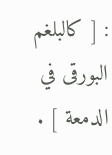: [ كالبلغم البورقى في الدمعة ] .